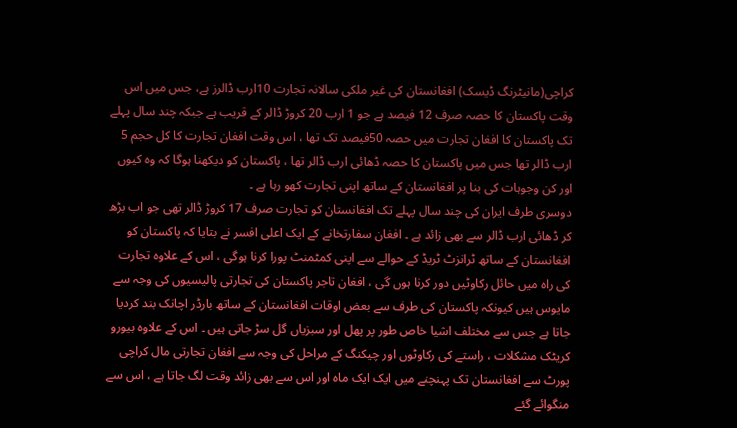کراچی(مانیٹرنگ ڈیسک) افغانستان کی غیر ملکی سالانہ تجارت 10ارب ڈالرز ہے، جس میں اس وقت پاکستان کا حصہ صرف 12 فیصد ہے جو 1 ارب 20 کروڑ ڈالر کے قریب ہے جبکہ چند سال پہلے تک پاکستان کا افغان تجارت میں حصہ 50فیصد تک تھا ، اس وقت افغان تجارت کا کل حجم 5 ارب ڈالر تھا جس میں پاکستان کا حصہ ڈھائی ارب ڈالر تھا ، پاکستان کو دیکھنا ہوگا کہ وہ کیوں اور کن وجوہات کی بنا پر افغانستان کے ساتھ اپنی تجارت کھو رہا ہے ۔
دوسری طرف ایران کی چند سال پہلے تک افغانستان کو تجارت صرف 17 کروڑ ڈالر تھی جو اب بڑھ کر ڈھائی ارب ڈالر سے بھی زائد ہے ۔ افغان سفارتخانے کے ایک اعلی افسر نے بتایا کہ پاکستان کو افغانستان کے ساتھ ٹرانزٹ ٹریڈ کے حوالے سے اپنی کمٹمنٹ پورا کرنا ہوگی ، اس کے علاوہ تجارت کی راہ میں حائل رکاوٹیں دور کرنا ہوں گی ، افغان تاجر پاکستان کی تجارتی پالیسیوں کی وجہ سے مایوس ہیں کیونکہ پاکستان کی طرف سے بعض اوقات افغانستان کے ساتھ بارڈر اچانک بند کردیا جاتا ہے جس سے مختلف اشیا خاص طور پر پھل اور سبزیاں گل سڑ جاتی ہیں ۔ اس کے علاوہ بیورو کریٹک مشکلات ، راستے کی رکاوٹوں اور چیکنگ کے مراحل کی وجہ سے افغان تجارتی مال کراچی پورٹ سے افغانستان تک پہنچنے میں ایک ایک ماہ اور اس سے بھی زائد وقت لگ جاتا ہے ، اس سے منگوائے گئے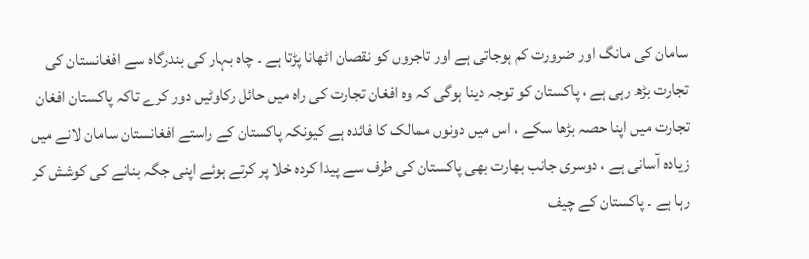سامان کی مانگ اور ضرورت کم ہوجاتی ہے اور تاجروں کو نقصان اٹھانا پڑتا ہے ۔ چاہ بہار کی بندرگاہ سے افغانستان کی تجارت بڑھ رہی ہے ، پاکستان کو توجہ دینا ہوگی کہ وہ افغان تجارت کی راہ میں حائل رکاوٹیں دور کرے تاکہ پاکستان افغان تجارت میں اپنا حصہ بڑھا سکے ، اس میں دونوں ممالک کا فائدہ ہے کیونکہ پاکستان کے راستے افغانستان سامان لانے میں زیادہ آسانی ہے ، دوسری جانب بھارت بھی پاکستان کی طرف سے پیدا کردہ خلا پر کرتے ہوئے اپنی جگہ بنانے کی کوشش کر رہا ہے ۔ پاکستان کے چیف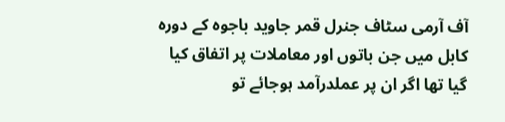آف آرمی سٹاف جنرل قمر جاوید باجوہ کے دورہ کابل میں جن باتوں اور معاملات پر اتفاق کیا گیا تھا اگر ان پر عملدرآمد ہوجائے تو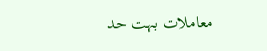معاملات بہت حد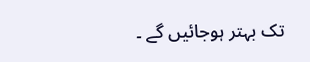تک بہتر ہوجائیں گے ۔